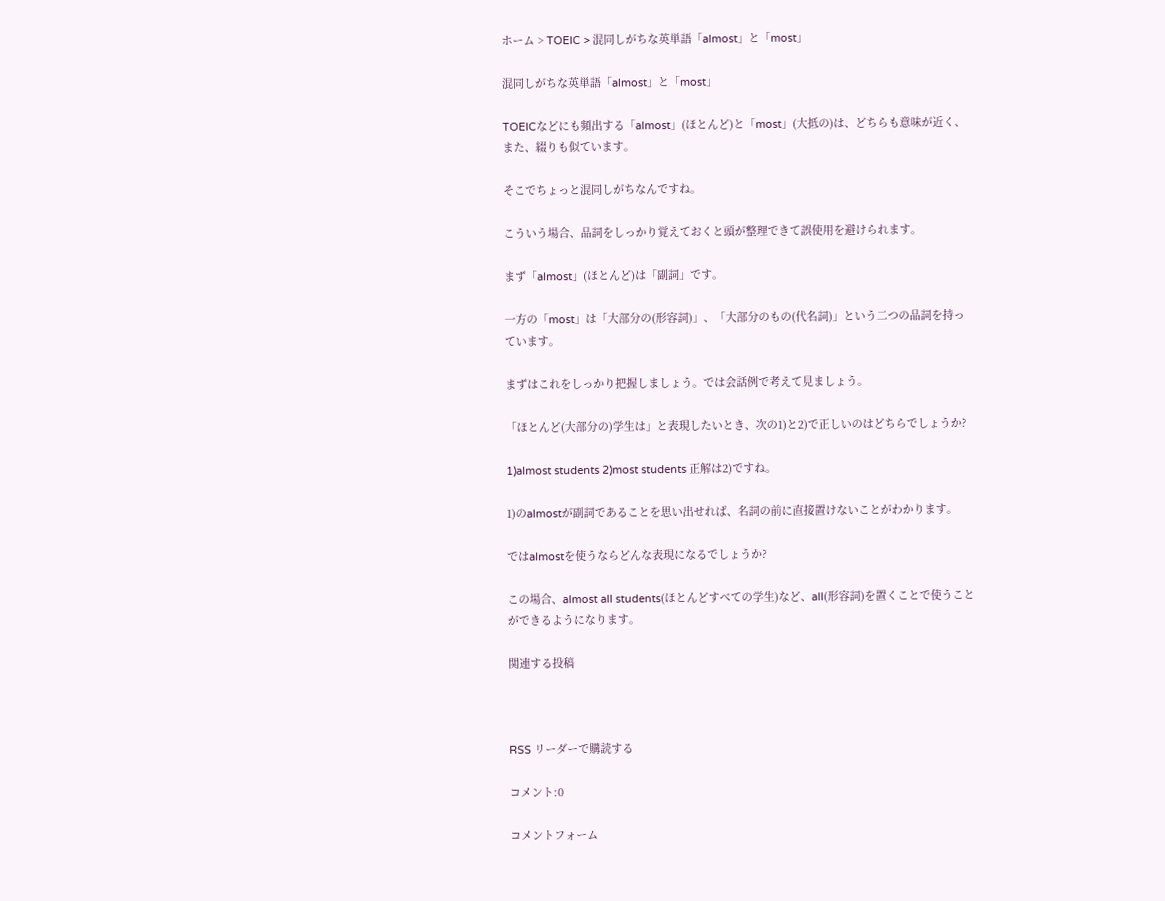ホーム > TOEIC > 混同しがちな英単語「almost」と「most」

混同しがちな英単語「almost」と「most」

TOEICなどにも頻出する「almost」(ほとんど)と「most」(大抵の)は、どちらも意味が近く、また、綴りも似ています。

そこでちょっと混同しがちなんですね。

こういう場合、品詞をしっかり覚えておくと頭が整理できて誤使用を避けられます。

まず「almost」(ほとんど)は「副詞」です。

一方の「most」は「大部分の(形容詞)」、「大部分のもの(代名詞)」という二つの品詞を持っています。

まずはこれをしっかり把握しましょう。では会話例で考えて見ましょう。

「ほとんど(大部分の)学生は」と表現したいとき、次の1)と2)で正しいのはどちらでしょうか?

1)almost students 2)most students 正解は2)ですね。

1)のalmostが副詞であることを思い出せれば、名詞の前に直接置けないことがわかります。

ではalmostを使うならどんな表現になるでしょうか?

この場合、almost all students(ほとんどすべての学生)など、all(形容詞)を置くことで使うことができるようになります。

関連する投稿



RSS リーダーで購読する

コメント:0

コメントフォーム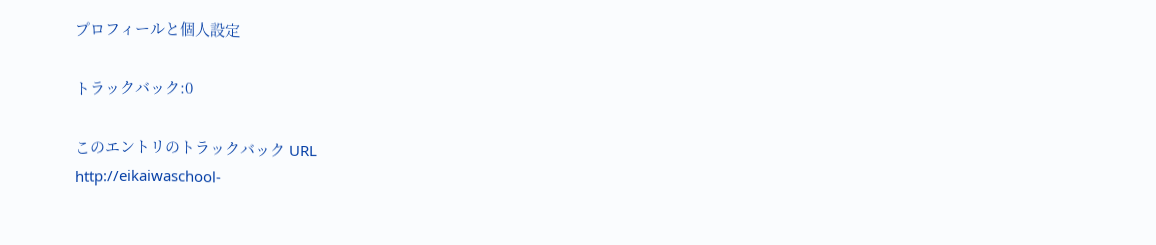プロフィールと個人設定

トラックバック:0

このエントリのトラックバック URL
http://eikaiwaschool-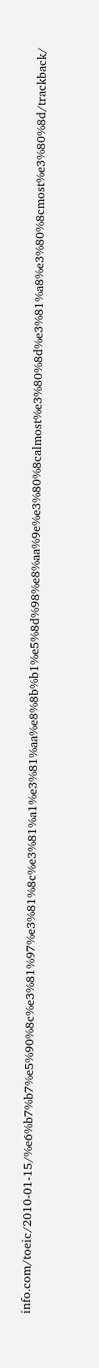info.com/toeic/2010-01-15/%e6%b7%b7%e5%90%8c%e3%81%97%e3%81%8c%e3%81%a1%e3%81%aa%e8%8b%b1%e5%8d%98%e8%aa%9e%e3%80%8calmost%e3%80%8d%e3%81%a8%e3%80%8cmost%e3%80%8d/trackback/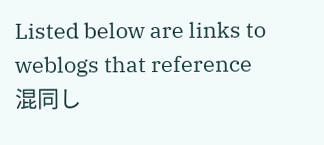Listed below are links to weblogs that reference
混同し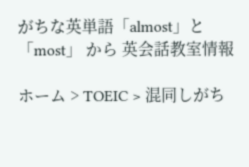がちな英単語「almost」と「most」 から 英会話教室情報

ホーム > TOEIC > 混同しがち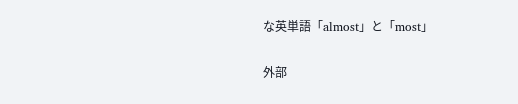な英単語「almost」と「most」

外部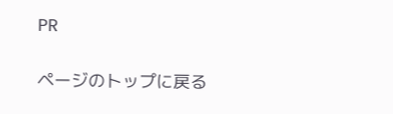PR

ページのトップに戻る